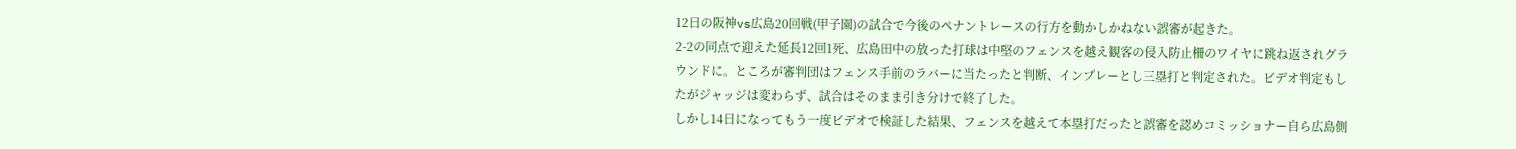12日の阪神vs広島20回戦(甲子園)の試合で今後のペナントレースの行方を動かしかねない誤審が起きた。
2-2の同点で迎えた延長12回1死、広島田中の放った打球は中堅のフェンスを越え観客の侵入防止柵のワイヤに跳ね返されグラウンドに。ところが審判団はフェンス手前のラバーに当たったと判断、インプレーとし三塁打と判定された。ビデオ判定もしたがジャッジは変わらず、試合はそのまま引き分けで終了した。
しかし14日になってもう一度ビデオで検証した結果、フェンスを越えて本塁打だったと誤審を認めコミッショナー自ら広島側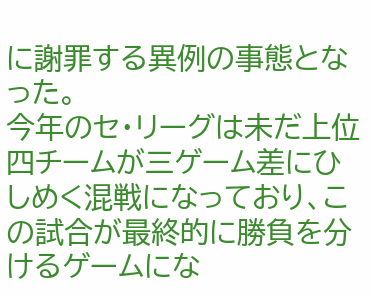に謝罪する異例の事態となった。
今年のセ・リーグは未だ上位四チームが三ゲーム差にひしめく混戦になっており、この試合が最終的に勝負を分けるゲームにな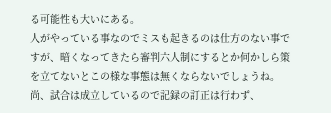る可能性も大いにある。
人がやっている事なのでミスも起きるのは仕方のない事ですが、暗くなってきたら審判六人制にするとか何かしら策を立てないとこの様な事態は無くならないでしょうね。
尚、試合は成立しているので記録の訂正は行わず、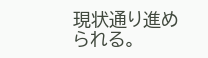現状通り進められる。